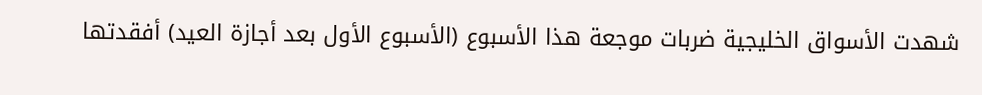شهدت الأسواق الخليجية ضربات موجعة هذا الأسبوع (الأسبوع الأول بعد أجازة العيد) أفقدتها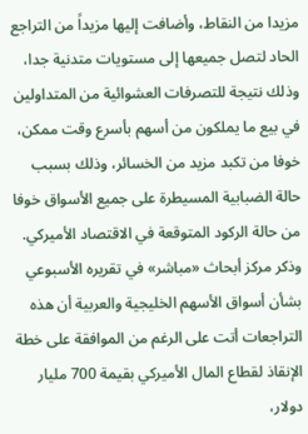مزيدا من النقاط، وأضافت إليها مزيداً من التراجع الحاد لتصل جميعها إلى مستويات متدنية جدا، وذلك نتيجة للتصرفات العشوائية من المتداولين في بيع ما يملكون من أسهم بأسرع وقت ممكن، خوفا من تكبد مزيد من الخسائر، وذلك بسبب حالة الضبابية المسيطرة على جميع الأسواق خوفا من حالة الركود المتوقعة في الاقتصاد الأميركي.
وذكر مركز أبحاث «مباشر» في تقريره الأسبوعي بشأن أسواق الأسهم الخليجية والعربية أن هذه التراجعات أتت على الرغم من الموافقة على خطة الإنقاذ لقطاع المال الأميركي بقيمة 700 مليار دولار،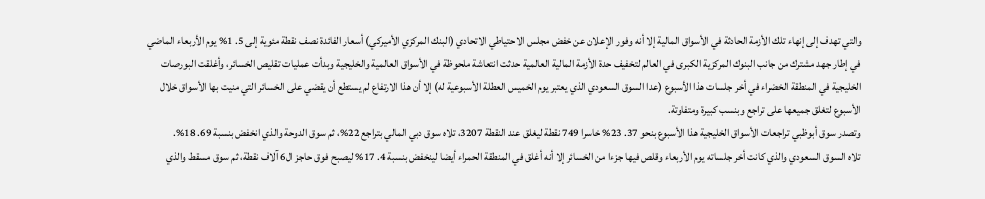والتي تهدف إلى إنهاء تلك الأزمة الحادثة في الأسواق المالية إلا أنه وفور الإعلان عن خفض مجلس الاحتياطي الاتحادي (البنك المركزي الأميركي) أسعار الفائدة نصف نقطة مئوية إلى 5. 1% يوم الأربعاء الماضي في إطار جهد مشترك من جانب البنوك المركزية الكبرى في العالم لتخفيف حدة الأزمة المالية العالمية حدثت انتعاشة ملحوظة في الأسواق العالمية والخليجية وبدأت عمليات تقليص الخسائر، وأغلقت البورصات الخليجية في المنطقة الخضراء في أخر جلسات هذا الأسبوع (عدا السوق السعودي الذي يعتبر يوم الخميس العطلة الأسبوعية له) إلا أن هذا الارتفاع لم يستطع أن يقضي على الخسائر التي منيت بها الأسواق خلال الأسبوع لتغلق جميعها على تراجع وبنسب كبيرة ومتفاوتة.
وتصدر سوق أبوظبي تراجعات الأسواق الخليجية هذا الأسبوع بنحو 37. 23% خاسرا 749 نقطة ليغلق عند النقطة 3207، تلاه سوق دبي المالي بتراجع 22%، ثم سوق الدوحة والذي انخفض بنسبة 69. 18%.
تلاه السوق السعودي والذي كانت أخر جلساته يوم الأربعاء وقلص فيها جزءا من الخسائر إلا أنه أغلق في المنطقة الحمراء أيضا لينخفض بنسبة 4. 17% ليصبح فوق حاجز ال6 آلاف نقطة، ثم سوق مسقط والذي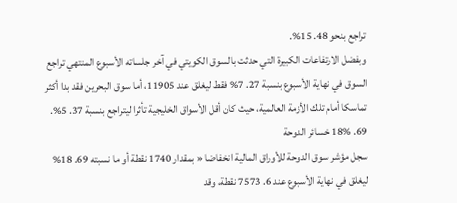تراجع بنحو 48. 15%.
وبفضل الارتفاعات الكبيرة التي حدثت بالسوق الكويتي في آخر جلساته الأسبوع المنتهي تراجع السوق في نهاية الأسبوع بنسبة 27. 7% فقط ليغلق عند 11905، أما سوق البحرين فقد بدا أكثر تماسكا أمام تلك الأزمة العالمية، حيث كان أقل الأسواق الخليجية تأثرا ليتراجع بنسبة 37. 5%.
69. 18% خسائر الدوحة
سجل مؤشر سوق الدوحة للأوراق المالية انخفاضا « بمقدار 1740 نقطة أو ما نسبته 69. 18% ليغلق في نهاية الأسبوع عند 6. 7573 نقطة، وقد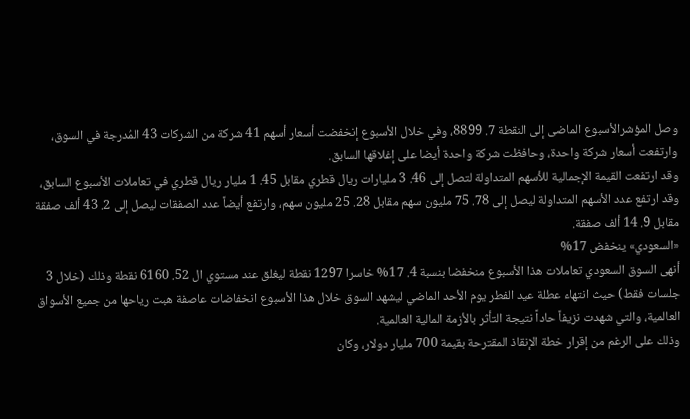وصل المؤشرالأسبوع الماضى إلى النقطة 7. 8899، وفي خلال الأسبوع إنخفضت أسعار أسهم 41 شركة من الشركات 43 المُدرجة في السوق، وارتفعت أسعار شركة واحدة، وحافظت شركة واحدة أيضا على إغلاقها السابق.
وقد ارتفعت القيمة الإجمالية للأسهم المتداولة لتصل إلى 46. 3 مليارات ريال قطري مقابل 45. 1 مليار ريال قطري في تعاملات الأسبوع السابق، وقد ارتفع عدد الأسهم المتداولة ليصل إلى 78. 75 مليون سهم مقابل 28. 25 مليون سهم، وارتفع أيضاً عدد الصفقات ليصل إلى 2. 43 ألف صفقة مقابل 9. 14 ألف صفقة.
«السعودي» ينخفض 17%
أنهى السوق السعودي تعاملات هذا الأسبوع منخفضا بنسبة 4. 17% خاسرا 1297 نقطة ليغلق عند مستوي ال 52. 6160 نقطة وذلك (خلال 3 جلسات فقط) حيث انتهاء عطلة عيد الفطر يوم الأحد الماضي ليشهد السوق خلال هذا الأسبوع انخفاضات عاصفة هبت رياحها من جميع الأسواق العالمية، والتي شهدت نزيفاً حاداً نتيجة التأثر بالأزمة المالية العالمية.
وذلك على الرغم من إقرار خطة الإنقاذ المقترحة بقيمة 700 مليار دولار، وكان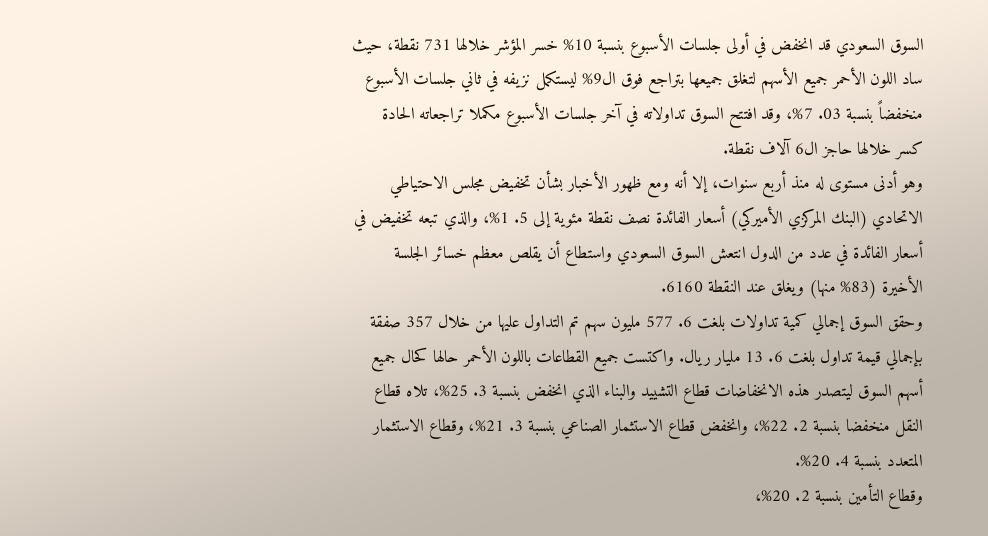السوق السعودي قد انخفض في أولى جلسات الأسبوع بنسبة 10% خسر المؤشر خلالها 731 نقطة، حيث ساد اللون الأحمر جميع الأسهم لتغلق جميعها بتراجع فوق ال9% ليستكمل نزيفه في ثاني جلسات الأسبوع منخفضاً بنسبة 03. 7%، وقد افتتح السوق تداولاته في آخر جلسات الأسبوع مكملا تراجعاته الحادة كسر خلالها حاجز ال6 آلاف نقطة.
وهو أدنى مستوى له منذ أربع سنوات، إلا أنه ومع ظهور الأخبار بشأن تخفيض مجلس الاحتياطي الاتحادي (البنك المركزي الأميركي) أسعار الفائدة نصف نقطة مئوية إلى 5. 1%، والذي تبعه تخفيض في أسعار الفائدة في عدد من الدول انتعش السوق السعودي واستطاع أن يقلص معظم خسائر الجلسة الأخيرة (83% منها) ويغلق عند النقطة 6160.
وحقق السوق إجمالي كمية تداولات بلغت 6. 577 مليون سهم تم التداول عليها من خلال 357 صفقة بإجمالي قيمة تداول بلغت 6. 13 مليار ريال. واكتست جميع القطاعات باللون الأحمر حالها كحال جميع أسهم السوق ليتصدر هذه الانخفاضات قطاع التشييد والبناء الذي انخفض بنسبة 3. 25%، تلاه قطاع النقل منخفضا بنسبة 2. 22%، وانخفض قطاع الاستثمار الصناعي بنسبة 3. 21%، وقطاع الاستثمار المتعدد بنسبة 4. 20%.
وقطاع التأمين بنسبة 2. 20%،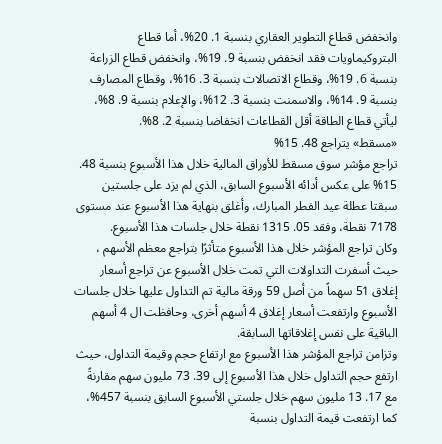وانخفض قطاع التطوير العقاري بنسبة 1. 20%، أما قطاع البتروكيماويات فقد انخفض بنسبة 9. 19%، وانخفض قطاع الزراعة بنسبة 6. 19%، وقطاع الاتصالات بنسبة 3. 16%، وقطاع المصارف بنسبة 9. 14%، والاسمنت بنسبة 3. 12%، والإعلام بنسبة 9. 8%، ليأتي قطاع الطاقة أقل القطاعات انخفاضا بنسبة 2. 8%.
«مسقط» يتراجع 48. 15%
تراجع مؤشر سوق مسقط للأوراق المالية خلال هذا الأسبوع بنسبة 48. 15% على عكس أدائه الأسبوع السابق، الذي لم يزد على جلستين سبقتا عطلة عيد الفطر المبارك، وأغلق بنهاية هذا الأسبوع عند مستوى 7178 نقطة، وفقد 05. 1315 نقطة خلال جلسات هذا الأسبوع.
وكان تراجع المؤشر خلال هذا الأسبوع متأثرًا بتراجع معظم الأسهم ، حيث أسفرت التداولات التي تمت خلال الأسبوع عن تراجع أسعار إغلاق 51 سهماً من أصل 59 ورقة مالية تم التداول عليها خلال جلسات الأسبوع وارتفعت أسعار إغلاق 4 أسهم أخرى، وحافظت ال 4 أسهم الباقية على نفس إغلاقاتها السابقة.
وتزامن تراجع المؤشر هذا الأسبوع مع ارتفاع حجم وقيمة التداول، حيث ارتفع حجم التداول خلال هذا الأسبوع إلى 39. 73 مليون سهم مقارنةً مع 17. 13 مليون سهم خلال جلستي الأسبوع السابق بنسبة 457%، كما ارتفعت قيمة التداول بنسبة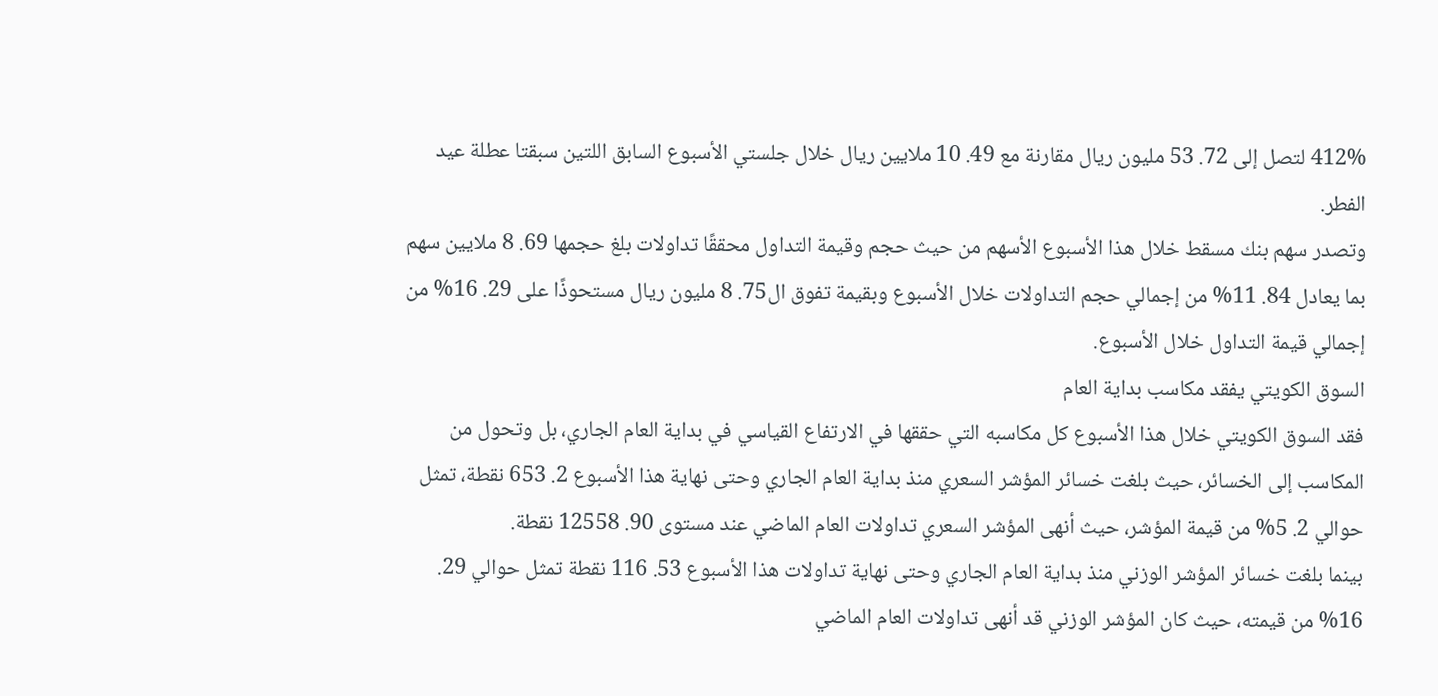412% لتصل إلى 72. 53 مليون ريال مقارنة مع 49. 10 ملايين ريال خلال جلستي الأسبوع السابق اللتين سبقتا عطلة عيد الفطر.
وتصدر سهم بنك مسقط خلال هذا الأسبوع الأسهم من حيث حجم وقيمة التداول محققًا تداولات بلغ حجمها 69. 8 ملايين سهم بما يعادل 84. 11% من إجمالي حجم التداولات خلال الأسبوع وبقيمة تفوق ال75. 8 مليون ريال مستحوذًا على 29. 16% من إجمالي قيمة التداول خلال الأسبوع.
السوق الكويتي يفقد مكاسب بداية العام
فقد السوق الكويتي خلال هذا الأسبوع كل مكاسبه التي حققها في الارتفاع القياسي في بداية العام الجاري، بل وتحول من المكاسب إلى الخسائر، حيث بلغت خسائر المؤشر السعري منذ بداية العام الجاري وحتى نهاية هذا الأسبوع 2. 653 نقطة، تمثل حوالي 2. 5% من قيمة المؤشر، حيث أنهى المؤشر السعري تداولات العام الماضي عند مستوى 90. 12558 نقطة.
بينما بلغت خسائر المؤشر الوزني منذ بداية العام الجاري وحتى نهاية تداولات هذا الأسبوع 53. 116 نقطة تمثل حوالي 29. 16% من قيمته، حيث كان المؤشر الوزني قد أنهى تداولات العام الماضي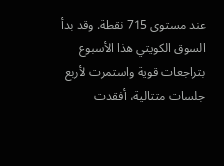عند مستوى 715 نقطة. وقد بدأ السوق الكويتي هذا الأسبوع بتراجعات قوية واستمرت لأربع جلسات متتالية، أفقدت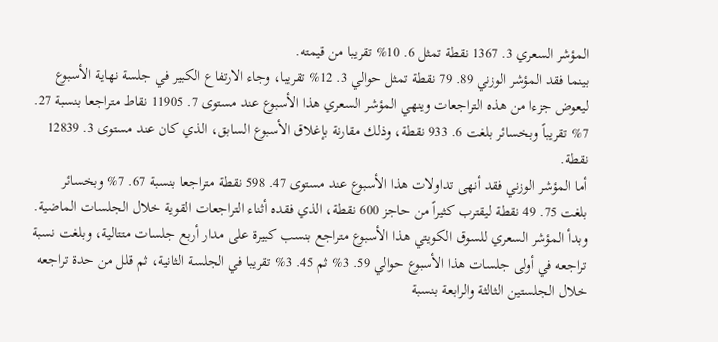المؤشر السعري 3. 1367 نقطة تمثل 6. 10% تقريبا من قيمته.
بينما فقد المؤشر الوزني 89. 79 نقطة تمثل حوالي 3. 12% تقريبا، وجاء الارتفاع الكبير في جلسة نهاية الأسبوع ليعوض جزءا من هذه التراجعات وينهي المؤشر السعري هذا الأسبوع عند مستوى 7. 11905 نقاط متراجعا بنسبة 27. 7% تقريباً وبخسائر بلغت 6. 933 نقطة، وذلك مقارنة بإغلاق الأسبوع السابق، الذي كان عند مستوى 3. 12839 نقطة.
أما المؤشر الوزني فقد أنهى تداولات هذا الأسبوع عند مستوى 47. 598 نقطة متراجعا بنسبة 67. 7% وبخسائر بلغت 75. 49 نقطة ليقترب كثيراً من حاجز 600 نقطة، الذي فقده أثناء التراجعات القوية خلال الجلسات الماضية.
وبدأ المؤشر السعري للسوق الكويتي هذا الأسبوع متراجع بنسب كبيرة على مدار أربع جلسات متتالية، وبلغت نسبة تراجعه في أولى جلسات هذا الأسبوع حوالي 59. 3% ثم 45. 3% تقريبا في الجلسة الثانية، ثم قلل من حدة تراجعه خلال الجلستين الثالثة والرابعة بنسبة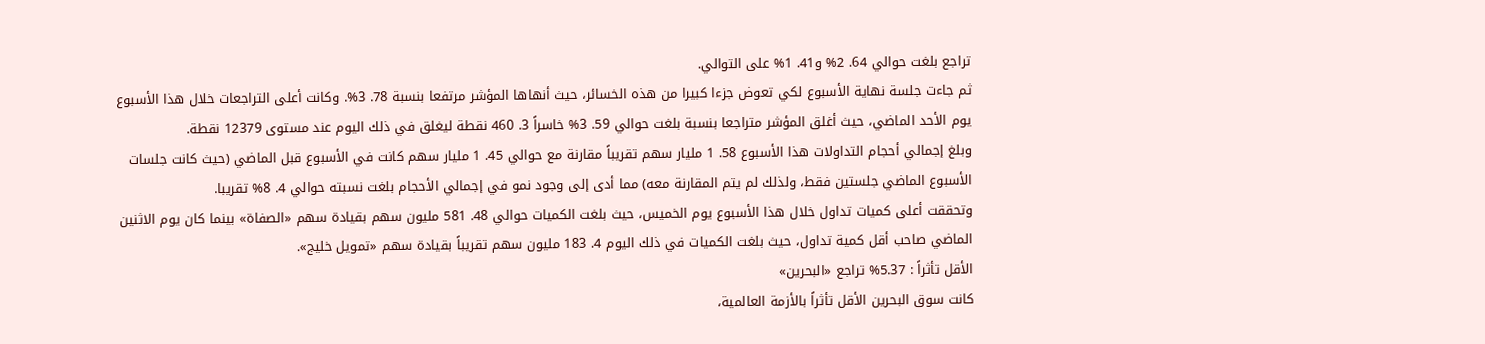تراجع بلغت حوالي 64. 2% و41. 1% على التوالي.
ثم جاءت جلسة نهاية الأسبوع لكي تعوض جزءا كبيرا من هذه الخسائر، حيث أنهاها المؤشر مرتفعا بنسبة 78. 3%. وكانت أعلى التراجعات خلال هذا الأسبوع يوم الأحد الماضي، حيث أغلق المؤشر متراجعا بنسبة بلغت حوالي 59. 3% خاسراً 3. 460 نقطة ليغلق في ذلك اليوم عند مستوى 12379 نقطة.
وبلغ إجمالي أحجام التداولات هذا الأسبوع 58. 1 مليار سهم تقريباً مقارنة مع حوالي 45. 1 مليار سهم كانت في الأسبوع قبل الماضي (حيث كانت جلسات الأسبوع الماضي جلستين فقط، ولذلك لم يتم المقارنة معه) مما أدى إلى وجود نمو في إجمالي الأحجام بلغت نسبته حوالي 4. 8% تقريبا.
وتحققت أعلى كميات تداول خلال هذا الأسبوع يوم الخميس، حيث بلغت الكميات حوالي 48. 581 مليون سهم بقيادة سهم «الصفاة» بينما كان يوم الاثنين الماضي صاحب أقل كمية تداول، حيث بلغت الكميات في ذلك اليوم 4. 183 مليون سهم تقريباً بقيادة سهم «تمويل خليج».
الأقل تأثراً : 5.37% تراجع «البحرين»
كانت سوق البحرين الأقل تأثراً بالأزمة العالمية،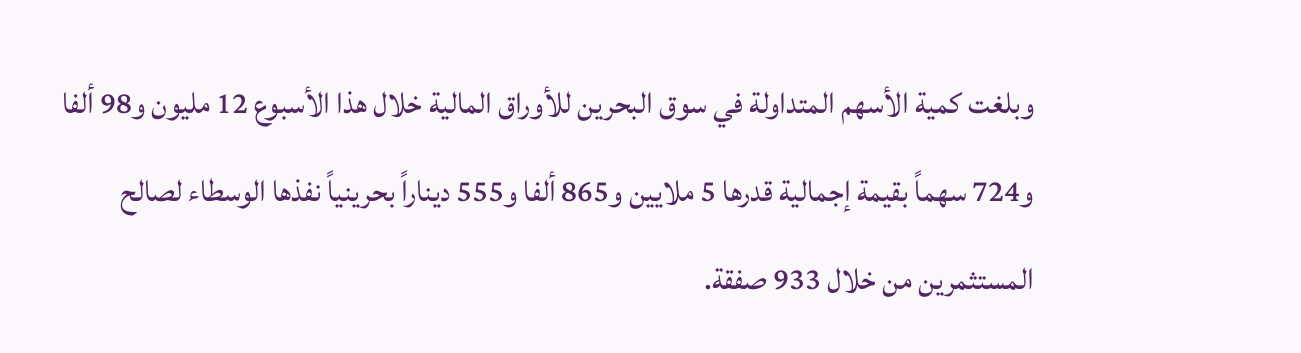وبلغت كمية الأسهم المتداولة في سوق البحرين للأوراق المالية خلال هذا الأسبوع 12 مليون و98 ألفا و724 سهماً بقيمة إجمالية قدرها 5 ملايين و865 ألفا و555 ديناراً بحرينياً نفذها الوسطاء لصالح المستثمرين من خلال 933 صفقة.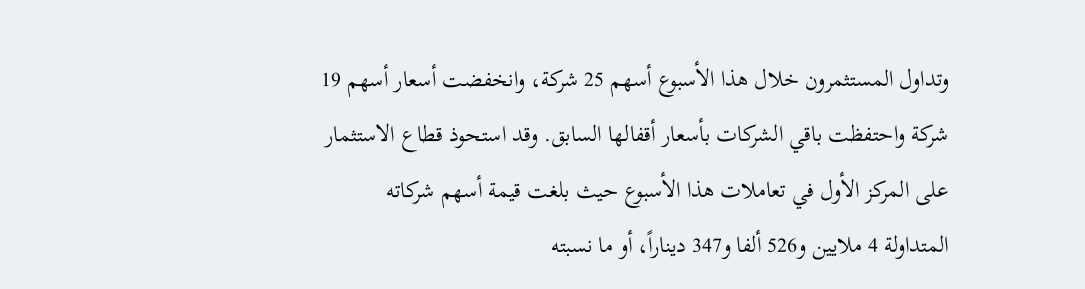وتداول المستثمرون خلال هذا الأسبوع أسهم 25 شركة، وانخفضت أسعار أسهم 19 شركة واحتفظت باقي الشركات بأسعار أقفالها السابق. وقد استحوذ قطاع الاستثمار على المركز الأول في تعاملات هذا الأسبوع حيث بلغت قيمة أسهم شركاته المتداولة 4 ملايين و526 ألفا و347 ديناراً، أو ما نسبته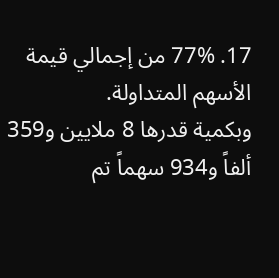17. 77% من إجمالي قيمة الأسهم المتداولة.
وبكمية قدرها 8 ملايين و359 ألفاً و934 سهماً تم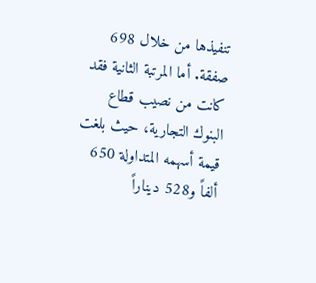تنفيذها من خلال 698 صفقة. أما المرتبة الثانية فقد كانت من نصيب قطاع البنوك التجارية، حيث بلغت قيمة أسهمه المتداولة 650 ألفاً و528 ديناراً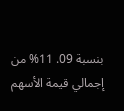بنسبة 09. 11% من إجمالي قيمة الأسهم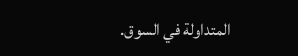المتداولة في السوق.